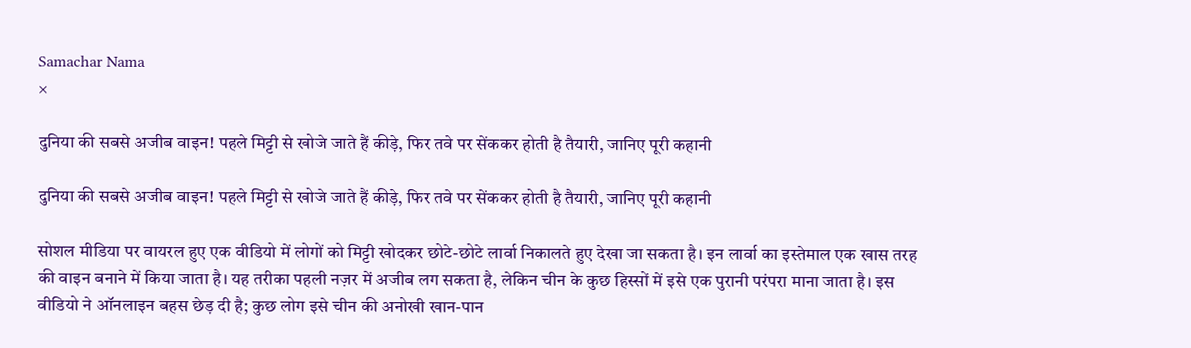Samachar Nama
×

दुनिया की सबसे अजीब वाइन! पहले मिट्टी से खोजे जाते हैं कीड़े, फिर तवे पर सेंककर होती है तैयारी, जानिए पूरी कहानी

दुनिया की सबसे अजीब वाइन! पहले मिट्टी से खोजे जाते हैं कीड़े, फिर तवे पर सेंककर होती है तैयारी, जानिए पूरी कहानी

सोशल मीडिया पर वायरल हुए एक वीडियो में लोगों को मिट्टी खोदकर छोटे-छोटे लार्वा निकालते हुए देखा जा सकता है। इन लार्वा का इस्तेमाल एक खास तरह की वाइन बनाने में किया जाता है। यह तरीका पहली नज़र में अजीब लग सकता है, लेकिन चीन के कुछ हिस्सों में इसे एक पुरानी परंपरा माना जाता है। इस वीडियो ने ऑनलाइन बहस छेड़ दी है; कुछ लोग इसे चीन की अनोखी खान-पान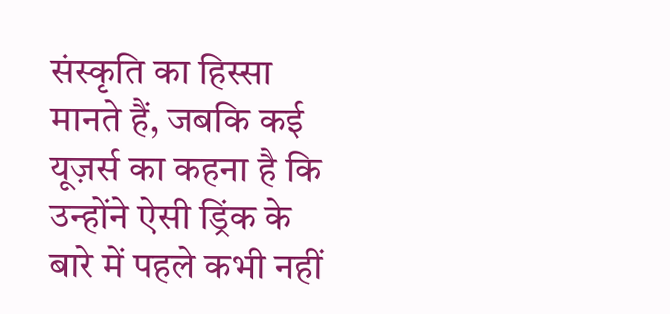संस्कृति का हिस्सा मानते हैं, जबकि कई यूज़र्स का कहना है कि उन्होंने ऐसी ड्रिंक के बारे में पहले कभी नहीं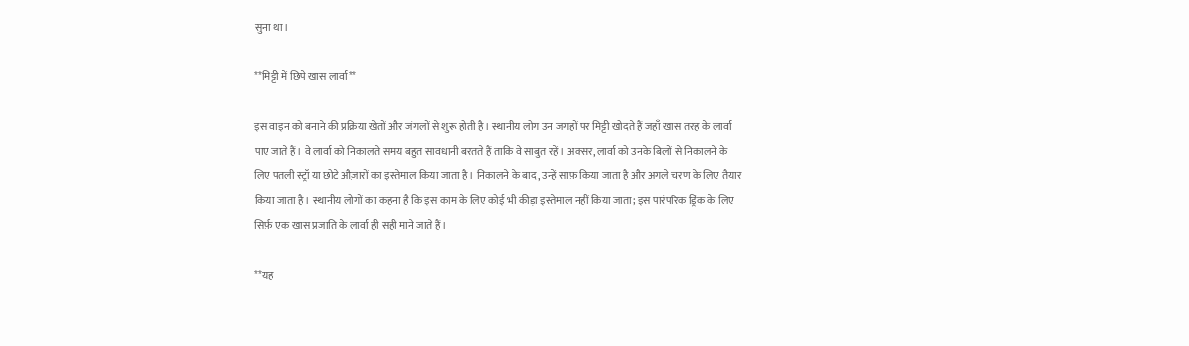सुना था।

**मिट्टी में छिपे खास लार्वा**

इस वाइन को बनाने की प्रक्रिया खेतों और जंगलों से शुरू होती है। स्थानीय लोग उन जगहों पर मिट्टी खोदते हैं जहाँ खास तरह के लार्वा पाए जाते हैं। वे लार्वा को निकालते समय बहुत सावधानी बरतते हैं ताकि वे साबुत रहें। अक्सर, लार्वा को उनके बिलों से निकालने के लिए पतली स्ट्रॉ या छोटे औज़ारों का इस्तेमाल किया जाता है। निकालने के बाद, उन्हें साफ़ किया जाता है और अगले चरण के लिए तैयार किया जाता है। स्थानीय लोगों का कहना है कि इस काम के लिए कोई भी कीड़ा इस्तेमाल नहीं किया जाता; इस पारंपरिक ड्रिंक के लिए सिर्फ़ एक खास प्रजाति के लार्वा ही सही माने जाते हैं।

**यह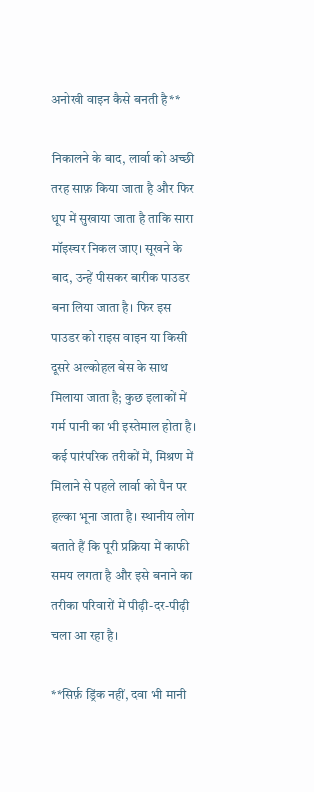अनोखी वाइन कैसे बनती है**

निकालने के बाद, लार्वा को अच्छी तरह साफ़ किया जाता है और फिर धूप में सुखाया जाता है ताकि सारा मॉइस्चर निकल जाए। सूखने के बाद, उन्हें पीसकर बारीक पाउडर बना लिया जाता है। फिर इस पाउडर को राइस वाइन या किसी दूसरे अल्कोहल बेस के साथ मिलाया जाता है; कुछ इलाकों में गर्म पानी का भी इस्तेमाल होता है। कई पारंपरिक तरीकों में, मिश्रण में मिलाने से पहले लार्वा को पैन पर हल्का भूना जाता है। स्थानीय लोग बताते हैं कि पूरी प्रक्रिया में काफी समय लगता है और इसे बनाने का तरीका परिवारों में पीढ़ी-दर-पीढ़ी चला आ रहा है।

**सिर्फ़ ड्रिंक नहीं, दवा भी मानी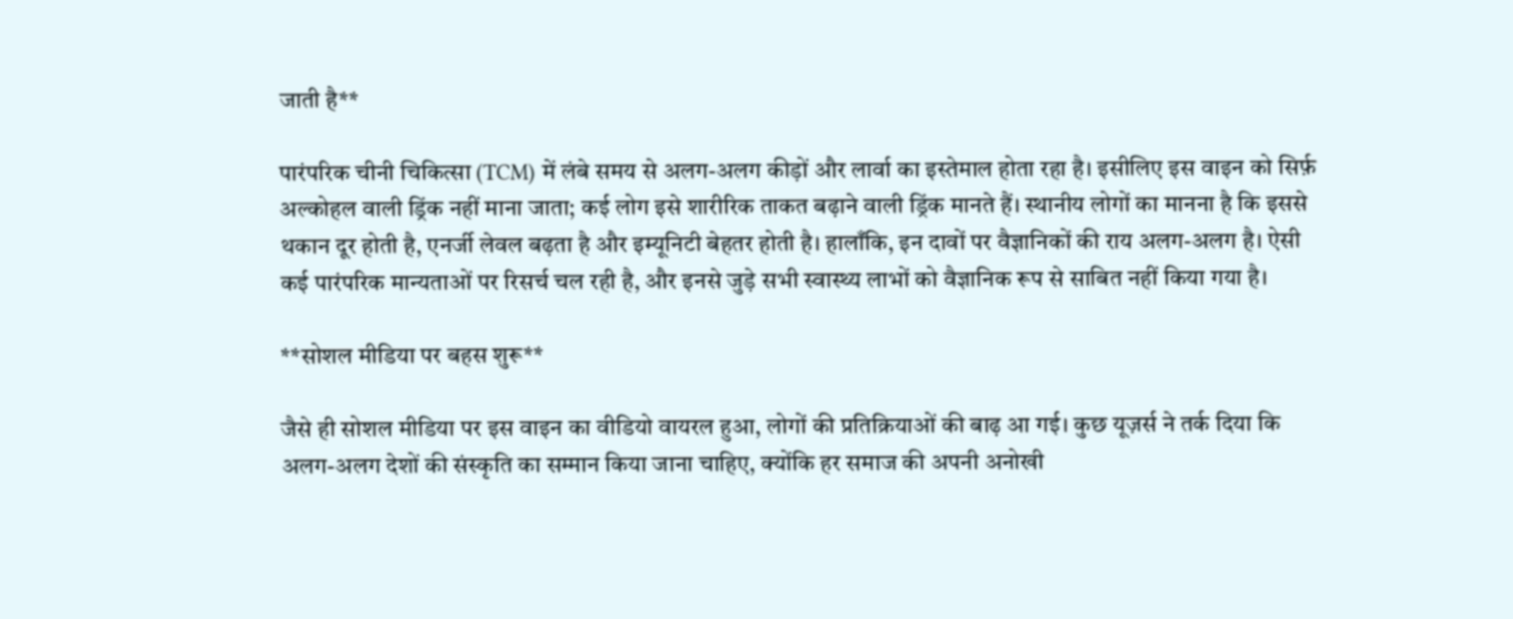जाती है**

पारंपरिक चीनी चिकित्सा (TCM) में लंबे समय से अलग-अलग कीड़ों और लार्वा का इस्तेमाल होता रहा है। इसीलिए इस वाइन को सिर्फ़ अल्कोहल वाली ड्रिंक नहीं माना जाता; कई लोग इसे शारीरिक ताकत बढ़ाने वाली ड्रिंक मानते हैं। स्थानीय लोगों का मानना है कि इससे थकान दूर होती है, एनर्जी लेवल बढ़ता है और इम्यूनिटी बेहतर होती है। हालाँकि, इन दावों पर वैज्ञानिकों की राय अलग-अलग है। ऐसी कई पारंपरिक मान्यताओं पर रिसर्च चल रही है, और इनसे जुड़े सभी स्वास्थ्य लाभों को वैज्ञानिक रूप से साबित नहीं किया गया है।

**सोशल मीडिया पर बहस शुरू**

जैसे ही सोशल मीडिया पर इस वाइन का वीडियो वायरल हुआ, लोगों की प्रतिक्रियाओं की बाढ़ आ गई। कुछ यूज़र्स ने तर्क दिया कि अलग-अलग देशों की संस्कृति का सम्मान किया जाना चाहिए, क्योंकि हर समाज की अपनी अनोखी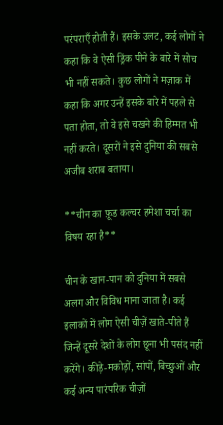परंपराएँ होती हैं। इसके उलट, कई लोगों ने कहा कि वे ऐसी ड्रिंक पीने के बारे में सोच भी नहीं सकते। कुछ लोगों ने मज़ाक में कहा कि अगर उन्हें इसके बारे में पहले से पता होता, तो वे इसे चखने की हिम्मत भी नहीं करते। दूसरों ने इसे दुनिया की सबसे अजीब शराब बताया।

**चीन का फ़ूड कल्चर हमेशा चर्चा का विषय रहा है**

चीन के खान-पान को दुनिया में सबसे अलग और विविध माना जाता है। कई इलाकों में लोग ऐसी चीज़ें खाते-पीते हैं जिन्हें दूसरे देशों के लोग छूना भी पसंद नहीं करेंगे। कीड़े-मकोड़ों, सांपों, बिच्छुओं और कई अन्य पारंपरिक चीज़ों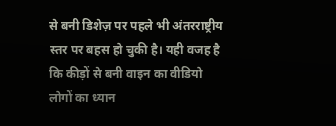से बनी डिशेज़ पर पहले भी अंतरराष्ट्रीय स्तर पर बहस हो चुकी है। यही वजह है कि कीड़ों से बनी वाइन का वीडियो लोगों का ध्यान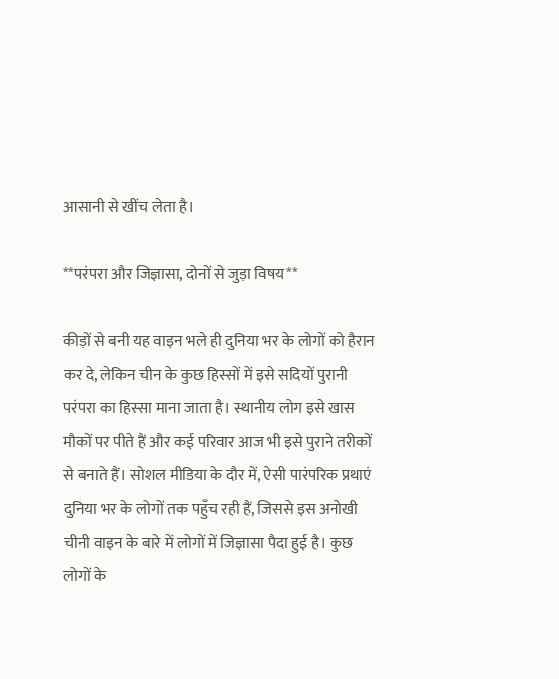आसानी से खींच लेता है।

**परंपरा और जिज्ञासा, दोनों से जुड़ा विषय**

कीड़ों से बनी यह वाइन भले ही दुनिया भर के लोगों को हैरान कर दे, लेकिन चीन के कुछ हिस्सों में इसे सदियों पुरानी परंपरा का हिस्सा माना जाता है। स्थानीय लोग इसे खास मौकों पर पीते हैं और कई परिवार आज भी इसे पुराने तरीकों से बनाते हैं। सोशल मीडिया के दौर में, ऐसी पारंपरिक प्रथाएं दुनिया भर के लोगों तक पहुँच रही हैं, जिससे इस अनोखी चीनी वाइन के बारे में लोगों में जिज्ञासा पैदा हुई है। कुछ लोगों के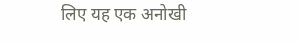लिए यह एक अनोखी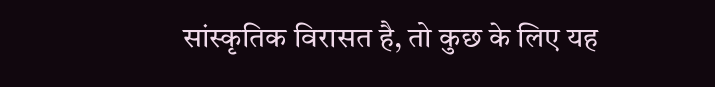सांस्कृतिक विरासत है, तो कुछ के लिए यह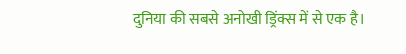दुनिया की सबसे अनोखी ड्रिंक्स में से एक है।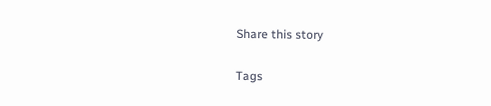Share this story

Tags